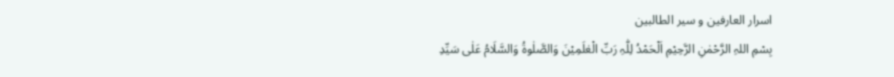اسرار العارفين و سير الطالبين
بِسْمِ اللہِ الرَّحْمٰنِ الرَّحِیْمِ اَلْحَمْدُ لِلّٰہِ رَبِّ الْعٰلَمِیْنَ وَالصَّلٰوۃُ وَالسَّلَامُ عَلٰی سَیِّدِ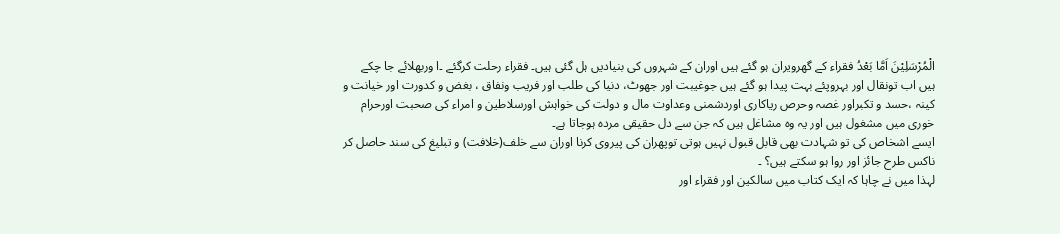الْمُرْسَلِیْنَ اَمَّا بَعْدُ فقراء کے گھرویران ہو گئے ہیں اوران کے شہروں کی بنیادیں ہل گئی ہیں۔ فقراء رحلت کرگئے ۔ا وربھلائے جا چکے ہیں اب تونقال اور بہروپئے بہت پیدا ہو گئے ہیں جوغیبت اور جھوٹ، دنیا کی طلب اور فریب ونفاق ، بغض و کدورت اور خیانت و کینہ ،حسد و تکبراور غصہ وحرص ریاکاری اوردشمنی وعداوت مال و دولت کی خواہش اورسلاطین و امراء کی صحبت اورحرام خوری میں مشغول ہیں اور یہ وہ مشاغل ہیں کہ جن سے دل حقیقی مردہ ہوجاتا ہے۔
ایسے اشخاص کی تو شہادت بھی قابل قبول نہیں ہوتی توپھران کی پیروی کرنا اوران سے خلف(خلافت) و تبلیغ کی سند حاصل کر ناکس طرح جائز اور روا ہو سکتے ہیں؟ ۔
لہذا میں نے چاہا کہ ایک کتاب میں سالکین اور فقراء اور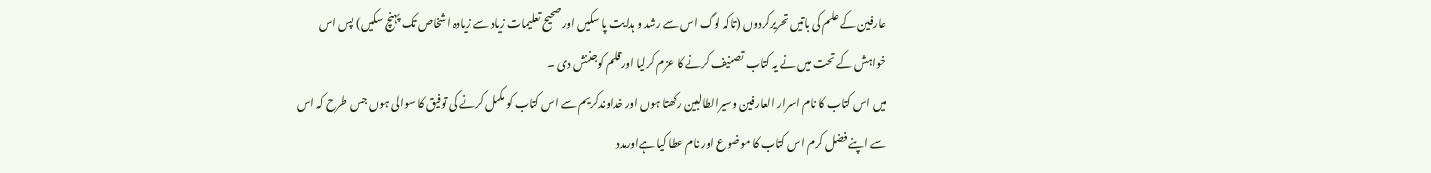عارفین کے علم کی باتیں تحریرکردوں (تاکہ لوگ اس سے رشد و ہدایت پا سکیں اور صحیح تعلیمات زیاد سے زیادہ اشخاص تک پہنچ سکیں) پس اس خواہش کے تحت میں نے یہ کتاب تصنیف کرنے کا عزم کرلیا اورقلم کوجننش دی ۔
میں اس کتاب کا نام اسرار العارفین وسیرالطالبین رکھتا ہوں اور خداوندکریم سے اس کتاب کو مکمل کرنے کی توفیق کا سوالی ہوں جس طرح کہ اس سے اپنے فضل کرم اس کتاب کا موضوع اور نام عطا کیا ہےاورمدد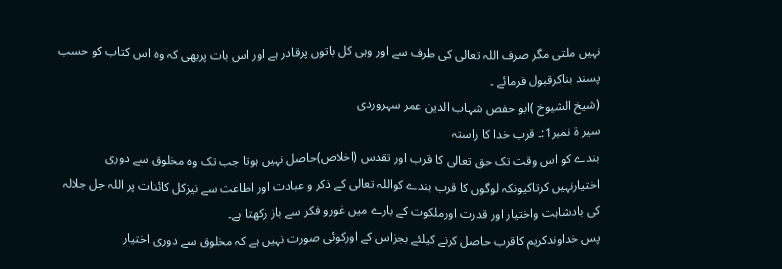نہیں ملتی مگر صرف اللہ تعالی کی طرف سے اور وہی کل باتوں پرقادر ہے اور اس بات پربھی کہ وہ اس کتاب کو حسب پسند بناکرقبول فرمائے ۔
(شیخ الشیوخ )ابو حفص شہاب الدین عمر سہروردی
سیر ۃ نمبر1:۔ قرب خدا کا راستہ
بندے کو اس وقت تک حق تعالی کا قرب اور تقدس (اخلاص)حاصل نہیں ہوتا جب تک وہ مخلوق سے دوری اختیارنہیں کرتاکیونکہ لوگوں کا قرب بندے کواللہ تعالی کے ذکر و عبادت اور اطاعت سے نیزکل کائنات پر اللہ جل جلالہ کی بادشاہت واختیار اور قدرت اورملکوت کے بارے میں غورو فکر سے باز رکھتا ہے۔
پس خداوندکریم کاقرب حاصل کرنے کیلئے بجزاس کے اورکوئی صورت نہیں ہے کہ مخلوق سے دوری اختیار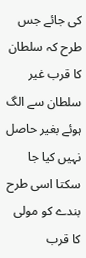کی جائے جس طرح کہ سلطان کا قرب غیر سلطان سے الگ ہوئے بغیر حاصل نہیں کیا جا سکتا اسی طرح بندے کو مولی کا قرب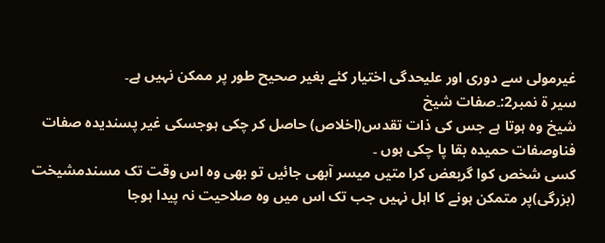غیرمولی سے دوری اور علیحدگی اختیار کئے بغیر صحیح طور پر ممکن نہیں ہے۔
سیر ۃ نمبر2:۔صفات شیخ
شیخ وہ ہوتا ہے جس کی ذات تقدس(اخلاص) حاصل کر چکی ہوجسکی غیر پسندیدہ صفات فناوصفات حمیدہ بقا پا چکی ہوں ۔
کسی شخص کوا گربعض کرا متیں میسر آبھی جائیں تو بھی وہ اس وقت تک مسندمشیخت (بزرگی)پر متمکن ہونے کا اہل نہیں جب تک اس میں وہ صلاحیت نہ پیدا ہوجا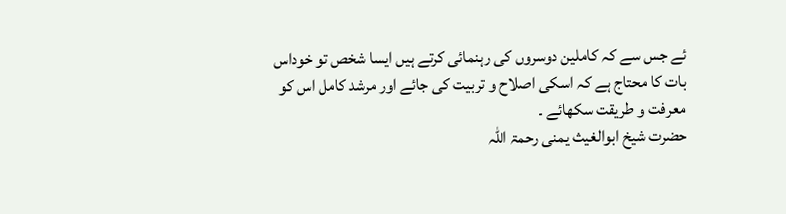ئے جس سے کہ کاملین دوسروں کی رہنمائی کرتے ہیں ایسا شخص تو خوداس بات کا محتاج ہے کہ اسکی اصلاح و تربیت کی جائے اور مرشد کامل اس کو معرفت و طریقت سکھائے ۔
حضرت شیخ ابوالغیث یمنی رحمۃ اللہ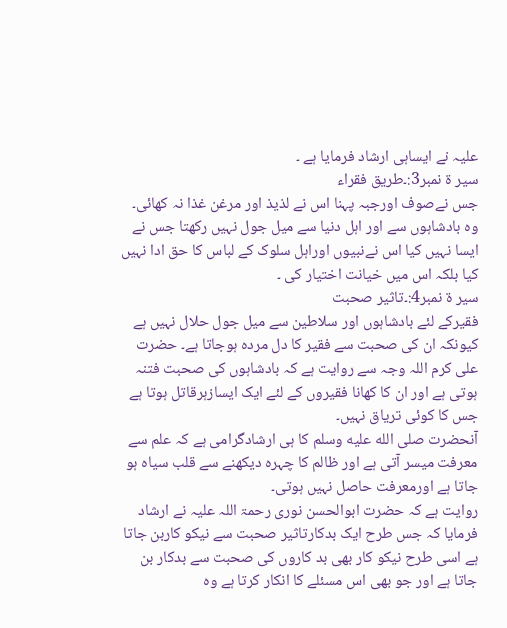علیہ نے ایساہی ارشاد فرمایا ہے ۔
سیر ۃ نمبر3:۔طریق فقراء
جس نےصوف اورجبہ پہنا اس نے لذیذ اور مرغن غذا نہ کھائی۔ وہ بادشاہوں سے اور اہل دنیا سے میل جول نہیں رکھتا جس نے ایسا نہیں کیا اس نےنبیوں اوراہل سلوک کے لباس کا حق ادا نہیں کیا بلکہ اس میں خیانت اختیار کی ۔
سیر ۃ نمبر4:۔تاثیر صحبت
فقیرکے لئے بادشاہوں اور سلاطین سے میل جول حلال نہیں ہے کیونکہ ان کی صحبت سے فقیر کا دل مردہ ہوجاتا ہے۔ حضرت علی کرم اللہ وجہ سے روایت ہے کہ بادشاہوں کی صحبت فتنہ ہوتی ہے اور ان کا کھانا فقیروں کے لئے ایک ایسازہرقاتل ہوتا ہے جس کا کوئی تریاق نہیں۔
آنحضرت صلى الله عليه وسلم کا ہی ارشادگرامی ہے کہ علم سے معرفت میسر آتی ہے اور ظالم کا چہرہ دیکھنے سے قلب سیاہ ہو جاتا ہے اورمعرفت حاصل نہیں ہوتی۔
روایت ہے کہ حضرت ابوالحسن نوری رحمۃ اللہ علیہ نے ارشاد فرمایا کہ جس طرح ایک بدکارتاثیر صحبت سے نیکو کاربن جاتا ہے اسی طرح نیکو کار بھی بد کاروں کی صحبت سے بدکار بن جاتا ہے اور جو بھی اس مسئلے کا انکار کرتا ہے وہ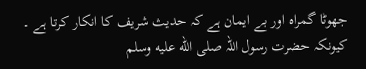جھوٹا گمراہ اور بے ایمان ہے کہ حدیث شریف کا انکار کرتا ہے ۔ کیونکہ حضرت رسول اللہ صلى الله عليه وسلم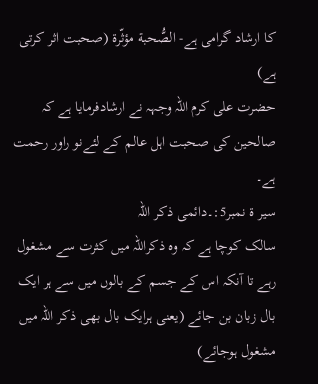کا ارشاد گرامی ہے- الصُّحبة مؤثّرة (صحبت اثر کرتی ہے)
حضرت علی کرم اللہ وجہہ نے ارشادفرمایا ہے کہ صالحین کی صحبت اہل عالم کے لئےنو راور رحمت ہے۔
سیر ۃ نمبر5:۔دائمی ذکر اللہ
سالک کوچا ہے کہ وہ ذکراللہ میں کثرت سے مشغول رہے تا آنکہ اس کے جسم کے بالوں میں سے ہر ایک بال زبان بن جائے (یعنی ہرایک بال بھی ذکر اللہ میں مشغول ہوجائے)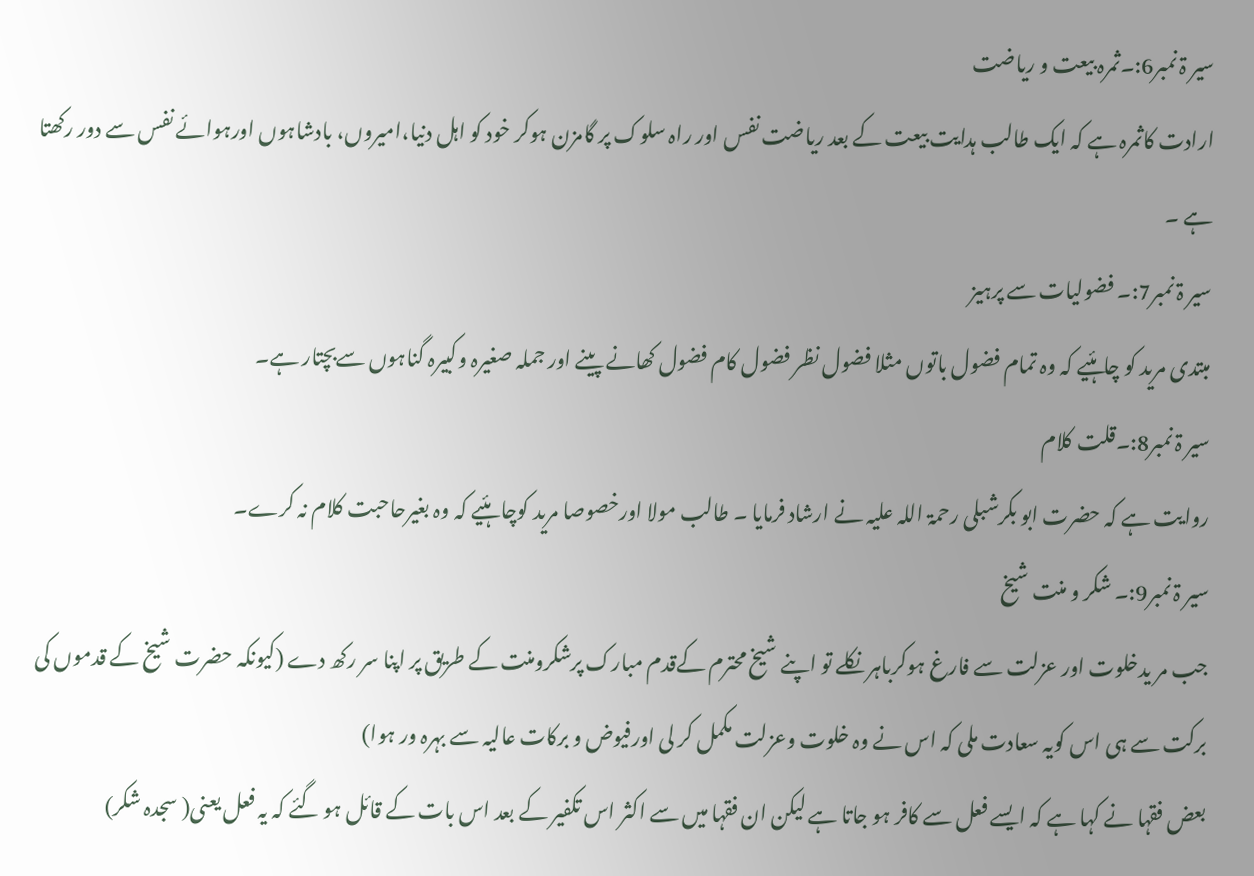سیر ۃ نمبر6:۔ثمرہ بیعت و ریاضت
ارادت کاثمرہ ہے کہ ایک طالب ہدایت بیعت کے بعد ریاضت نفس اور راہ سلوک پر گامزن ہوکر خود کو اہل دنیا،امیروں، بادشاہوں اورہوائے نفس سے دور رکھتا ہے ۔
سیر ۃ نمبر7:۔ فضولیات سے پرہیز
مبتدی مرید کو چاہئیے کہ وہ تمام فضول باتوں مثلا فضول نظر فضول کام فضول کھانے پینے اور جملہ صغیرہ وکبیرہ گناہوں سےبچتار ہے۔
سیر ۃ نمبر8:۔قلت کلام
روایت ہے کہ حضرت ابو بکرشبلی رحمۃ اللہ علیہ نے ارشاد فرمایا ۔ طالب مولا اورخصوصا مرید کوچا ہئیے کہ وہ بغیرحاحبت کلام نہ کرے۔
سیر ۃ نمبر9:۔ شکر و منت شیخ
جب مر یدخلوت اور عزلت سے فارغ ہوکرباہر نکلے تو اپنے شیخ محترم کےقدم مبارک پرشکرومنت کے طریق پر اپنا سر رکھ دے (کیونکہ حضرت شیخ کے قدموں کی برکت سے ہی اس کویہ سعادت ملی کہ اس نے وہ خلوت وعزلت مکمل کر لی اورفیوض و برکات عالیہ سے بہرہ ور ہوا)
بعض فقہا نے کہا ہے کہ ایسے فعل سے کافر ہو جاتا ہے لیکن ان فقہا میں سے اکثر اس تکفیر کے بعد اس بات کے قائل ہو گئے کہ یہ فعل یعنی( سجدہ شکر)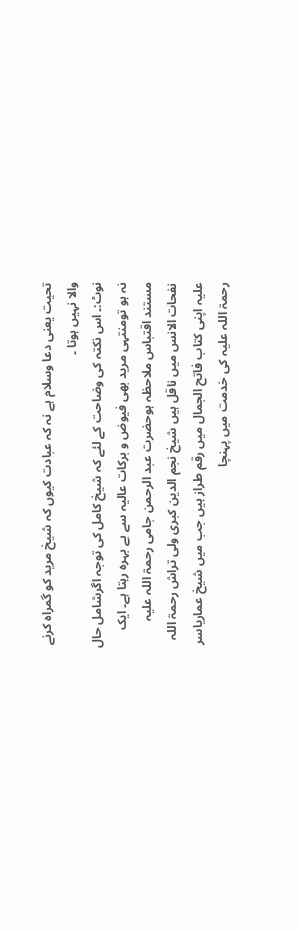تحیت یعنی دعا وسلام ہے نہ کہ عبادت کیوں کہ شیخ مرید کو گمراہ کرنے والا نہیں ہوتا ۔
نوٹ:۔ اس نکتہ کی وضاحت کے لئے کہ شیخ کامل کی توجہ اگرشامل حال نہ ہو تومنتہی مرید بھی فیوض و برکات عالیہ سے بے بہرہ رہتا ہے۔ ایک مستند اقتباس ملاحظہ ہوحضرت عبد الرحمن جامی رحمۃ اللہ علیہ نفحات الانس میں ناقل ہیں شیخ نجم الدین کبری ولی تراش رحمۃ اللہ علیہ اپنی کتاب فاتح الجمال میں رقم طراز ہیں جب میں شیخ عماریاسر رحمۃ اللہ علیہ کی خدمت میں پہنچا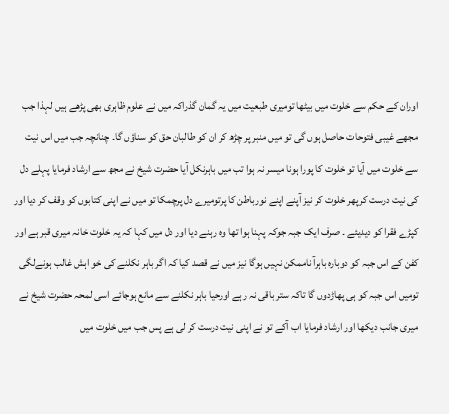اوران کے حکم سے خلوت میں بیٹھا تومیری طبعیت میں یہ گمان گذراکہ میں نے علوم ظاہری بھی پڑھے ہیں لہذا جب مجھے غیبی فتوحات حاصل ہوں گی تو میں منبر پر چڑھ کر ان کو طالبان حق کو سناؤں گا۔ چنانچہ جب میں اس نیت سے خلوت میں آیا تو خلوت کا پورا ہونا میسر نہ ہوا تب میں باہرنکل آیا حضرت شیخ نے مجھ سے ارشاد فرمایا پہلے دل کی نیت درست کرپھر خلوت کر نیز آپنے اپنے نورباطن کا پرتومیرے دل پرچمکا تو میں نے اپنی کتابوں کو وقف کر دیا اور کپڑے فقرا کو دیدیئے ۔ صرف ایک جبہ جوکہ پہنا ہوا تھا وہ رہنے دیا اور دل میں کہا کہ یہ خلوت خانہ میری قبر ہے اور کفن کے اس جبہ کو دوبارہ باہرآ ناممکن نہیں ہوگا نیز میں نے قصد کیا کہ اگر باہر نکلنے کی خو اہش غالب ہونےلگی تومیں اس جبہ کو ہی پھاڑدوں گا تاکہ ستر باقی نہ رہے اورحیا باہر نکلنے سے مانع ہوجائے اسی لمحہ حضرت شیخ نے میری جانب دیکھا اور ارشاد فرمایا اب آکے تو نے اپنی نیت درست کر لی ہے پس جب میں خلوت میں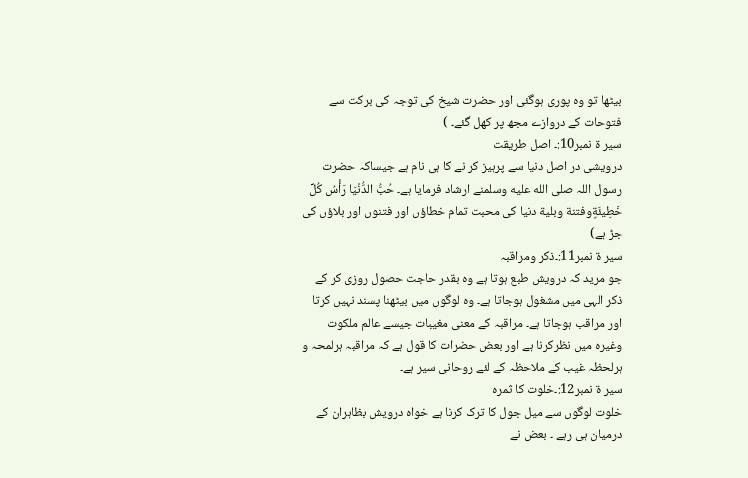بیٹھا تو وہ پوری ہوگئی اور حضرت شیخ کی توجہ کی برکت سے فتوحات کے دروازے مجھ پر کھل گئے۔ )
سیر ۃ نمبر10:۔ اصل طریقت
درویشی در اصل دنیا سے پرہیز کر نے کا ہی نام ہے جیساکہ حضرت رسول اللہ صلى الله عليه وسلمنے ارشاد فرمایا ہے۔ حُبُّ الدُّنْيَا رَأْسُ كُلِّ خَطِيئَةٍوفتنة وبلية دنیا کی محبت تمام خطاؤں اور فتنوں اور بلاؤں کی جڑ ہے)
سیر ۃ نمبر11:۔ذکر ومراقبہ
جو مرید کہ درویش طبع ہوتا ہے وہ بقدر حاجت حصول روزی کر کے ذکر الہی میں مشغول ہوجاتا ہے۔ وہ لوگوں میں بیٹھنا پسند نہیں کرتا اور مراقب ہوجاتا ہے۔ مراقبہ کے معنی مغیبات جیسے عالم ملکوت وغیرہ میں نظرکرنا ہے اور بعض حضرات کا قول ہے کہ مراقبہ ہرلمحہ و ہرلحظہ غیب کے ملاحظہ کے لئے روحانی سیر ہے۔
سیر ۃ نمبر12:۔خلوت کا ثمرہ
خلوت لوگوں سے میل جول کا ترک کرنا ہے خواہ درویش بظاہران کے درمیان ہی رہے ۔ بعض نے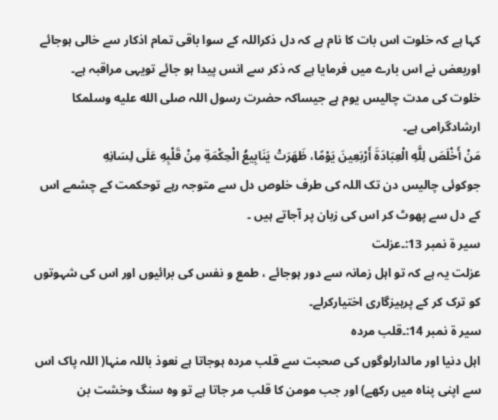کہا ہے کہ خلوت اس بات کا نام ہے کہ دل ذکراللہ کے سوا باقی تمام اذکار سے خالی ہوجائے اوربعض نے اس بارے میں فرمایا ہے کہ ذکر سے انس پیدا ہو جائے تویہی مراقبہ ہے۔
خلوت کی مدت چالیس یوم ہے جیساکہ حضرت رسول اللہ صلى الله عليه وسلمکا ارشادگرامی ہے۔
مَنْ أَخْلَصَ لِلَّهِ الْعِبَادَةَ أَرْبَعِينَ يَوْمًا، ظَهَرَتْ يَنَابِيعُ الْحِكْمَةِ مِنْ قَلْبِهِ عَلَى لِسَانِهِ
جوکوئی چالیس دن تک اللہ کی طرف خلوص دل سے متوجہ رہے توحکمت کے چشمے اس کے دل سے پھوٹ کر اس کی زبان پر آجاتے ہیں ۔
سیر ۃ نمبر 13:۔عزلت
عزلت یہ ہے کہ تو اہل زمانہ سے دور ہوجائے ، طمع و نفس کی برائیوں اور اس کی شہوتوں کو ترک کر کے پرہیزگاری اختیارکرلے۔
سیر ۃ نمبر 14:۔قلب مرده
اہل دنیا اور مالدارلوگوں کی صحبت سے قلب مردہ ہوجاتا ہے نعوذ باللہ منہا( اللہ پاک اس سے اپنی پناہ میں رکھے) اور جب مومن کا قلب مر جاتا ہے تو وہ سنگ وخشت بن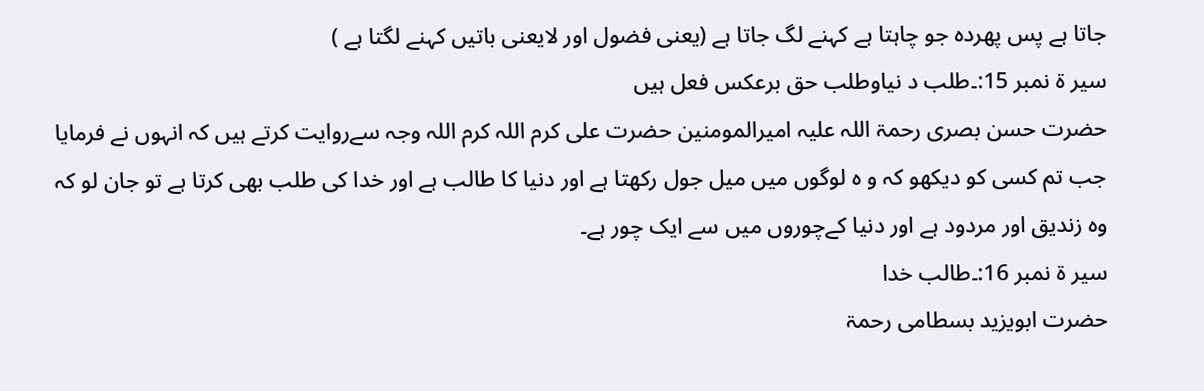جاتا ہے پس پھردہ جو چاہتا ہے کہنے لگ جاتا ہے (یعنی فضول اور لایعنی باتیں کہنے لگتا ہے )
سیر ۃ نمبر 15:۔طلب د نیاوطلب حق برعکس فعل ہیں
حضرت حسن بصری رحمۃ اللہ علیہ امیرالمومنین حضرت علی کرم اللہ کرم اللہ وجہ سےروایت کرتے ہیں کہ انہوں نے فرمایا جب تم کسی کو دیکھو کہ و ہ لوگوں میں میل جول رکھتا ہے اور دنیا کا طالب ہے اور خدا کی طلب بھی کرتا ہے تو جان لو کہ وہ زندیق اور مردود ہے اور دنیا کےچوروں میں سے ایک چور ہے۔
سیر ۃ نمبر 16:۔طالب خدا
حضرت ابویزید بسطامی رحمۃ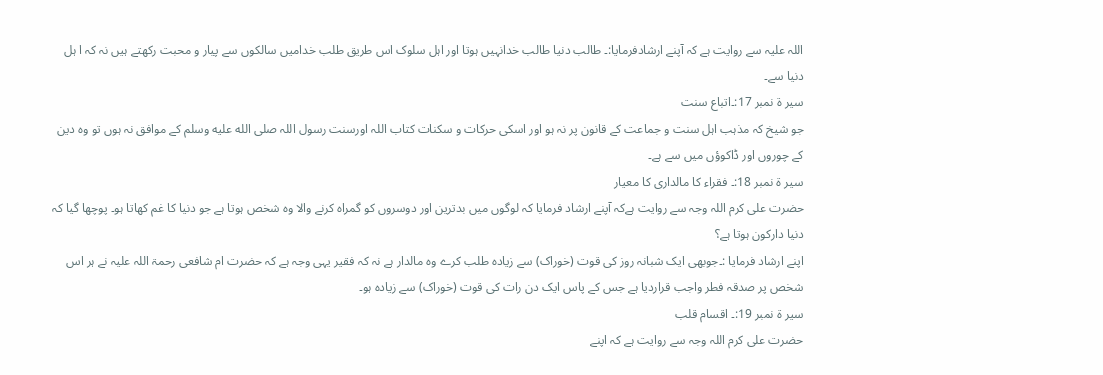اللہ علیہ سے روایت ہے کہ آپنے ارشادفرمایا:۔ طالب دنیا طالب خدانہیں ہوتا اور اہل سلوک اس طریق طلب خدامیں سالکوں سے پیار و محبت رکھتے ہیں نہ کہ ا ہل دنیا سے۔
سیر ۃ نمبر 17:۔اتباع سنت
جو شیخ کہ مذہب اہل سنت و جماعت کے قانون پر نہ ہو اور اسکی حرکات و سکنات کتاب اللہ اورسنت رسول اللہ صلى الله عليه وسلم کے موافق نہ ہوں تو وہ دین کے چوروں اور ڈاکوؤں میں سے ہے۔
سیر ۃ نمبر 18:۔ فقراء کا مالداری کا معیار
حضرت علی کرم اللہ وجہ سے روایت ہےکہ آپنے ارشاد فرمایا کہ لوگوں میں بدترین اور دوسروں کو گمراہ کرنے والا وہ شخص ہوتا ہے جو دنیا کا غم کھاتا ہو۔ پوچھا گیا کہ دنیا دارکون ہوتا ہے؟
اپنے ارشاد فرمایا :۔جوبھی ایک شبانہ روز کی قوت (خوراک) سے زیادہ طلب کرے وہ مالدار ہے نہ کہ فقیر یہی وجہ ہے کہ حضرت ام شافعی رحمۃ اللہ علیہ نے ہر اس شخص پر صدقہ فطر واجب قراردیا ہے جس کے پاس ایک دن رات کی قوت (خوراک) سے زیادہ ہو۔
سیر ۃ نمبر 19:۔ اقسام قلب
حضرت علی کرم اللہ وجہ سے روایت ہے کہ اپنے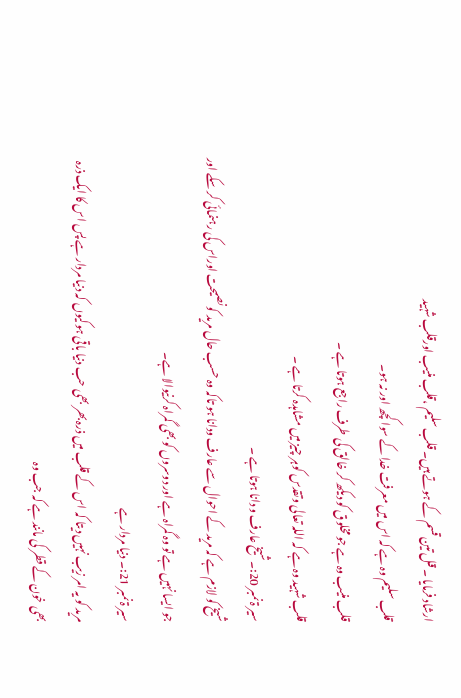ارشاد فرمایا ۔ قل تین قسم کے ہوتے ہیں۔ قلب سلیم ،قلب منیب اورقلب شہید
قلب سلیم وہ ہے کہ اس میں معرفت خدا کے سوا کچھ اور نہ ہو۔
قلب منیب وہ ہے جو مخلوق کو دیکھ کر خالق کی طرف راجع ہوتا ہے ۔
قلب شہید وہ ہے کہ اللہ تعالی وتقدس کوہر چیز میں مشاہدہ کرتا ہے ۔
سیر ۃ نمبر 20:۔شیخ عارف و دانا ہوتا ہے ۔
شیخ کو لازم ہے کہ مرید کے احوال سے عارف ودانا ہو تاکہ وہ حسب حال مرید کونصیحت اوراس کی رہنمائی کر سکے اور جو ایسا نہیں ہے تو وہ گمراہ ہے اور دوسروں کو بھی گمراہ کرنیوالا ہے۔
سیر ۃ نمبر 21:۔ دنیا مردار ہے
مرید کو یہ امر زیب نہیں دیتا کہ اس کے قلب میں ذرہ بھر بھی حب دنیا باقی ہوکیوں کہ دنیا مردار ہے پس اس کا ایک ذرہ بھی خون کے قطر کی مانند ہے کہ جب وہ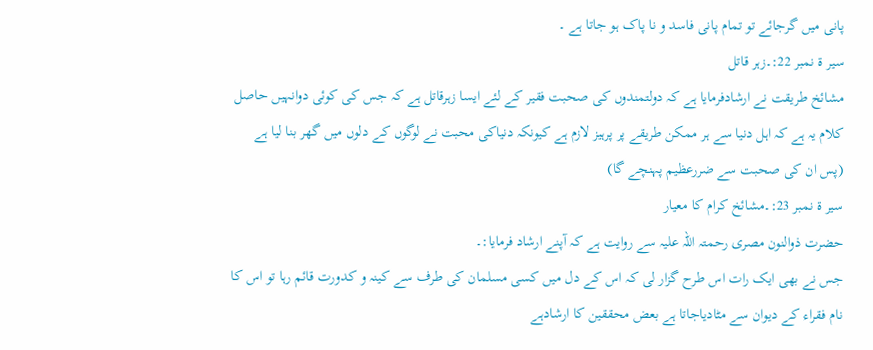پانی میں گرجائے تو تمام پانی فاسد و نا پاک ہو جاتا ہے ۔
سیر ۃ نمبر 22:۔زہر قاتل
مشائخ طریقت نے ارشادفرمایا ہے کہ دولتمندوں کی صحبت فقیر کے لئے ایسا زہرقاتل ہے کہ جس کی کوئی دوانہیں حاصل کلام یہ ہے کہ اہل دنیا سے ہر ممکن طریقے پر پرہیز لازم ہے کیونکہ دنیاکی محبت نے لوگوں کے دلوں میں گھر بنا لیا ہے (پس ان کی صحبت سے ضررعظیم پہنچے گا)
سیر ۃ نمبر 23:۔مشائخ کرام کا معیار
حضرت ذوالنون مصری رحمتہ اللہ علیہ سے روایت ہے کہ آپنے ارشاد فرمایا:۔
جس نے بھی ایک رات اس طرح گزار لی کہ اس کے دل میں کسی مسلمان کی طرف سے کینہ و کدورت قائم رہا تو اس کا نام فقراء کے دیوان سے مٹادیاجاتا ہے بعض محققین کا ارشادہے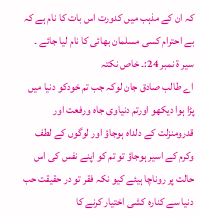کہ ان کے مذہب میں کدورت اس بات کا نام ہے کہ بے احترام کسی مسلمان بھائی کا نام لیا جائے ۔
سیر ۃ نمبر 24:۔ خاص نکتہ
اے طالب صادق جان لوکہ جب تم خودکو دنیا میں پڑا ہوا دیکھو اورتم دنیاوی جاه ورفعت اور قدرومنزلت کے دلداہ ہوجاؤ اور لوگوں کے لطف وکرم کے اسیر ہوجاؤ تو تم کو اپنے نفس کی اس حالت پر روناچا ہیئے کیو نکہ فقر تو در حقیقت حب دنیا سے کنارہ کشی اختیار کرنے کا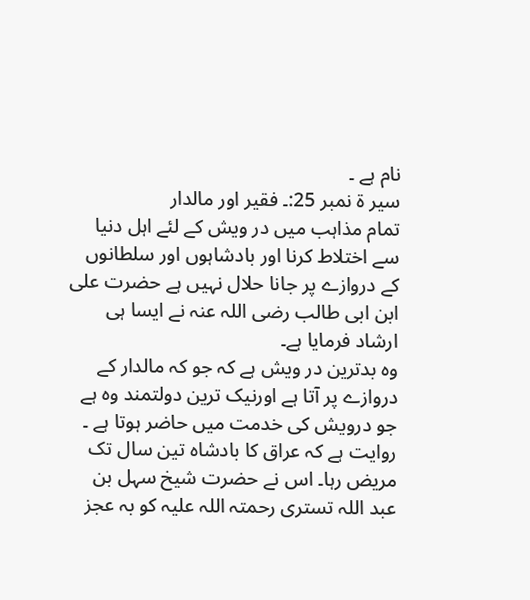نام ہے ۔
سیر ۃ نمبر 25:۔ فقیر اور مالدار
تمام مذاہب میں در ویش کے لئے اہل دنیا سے اختلاط کرنا اور بادشاہوں اور سلطانوں کے دروازے پر جانا حلال نہیں ہے حضرت علی ابن ابی طالب رضی اللہ عنہ نے ایسا ہی ارشاد فرمایا ہے۔
وہ بدترین در ویش ہے کہ جو کہ مالدار کے دروازے پر آتا ہے اورنیک ترین دولتمند وہ ہے جو درویش کی خدمت میں حاضر ہوتا ہے ۔
روایت ہے کہ عراق کا بادشاہ تین سال تک مریض رہا۔ اس نے حضرت شیخ سہل بن عبد اللہ تستری رحمتہ اللہ علیہ کو بہ عجز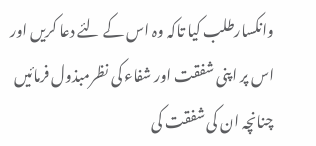وانکسارطلب کیا تاکہ وہ اس کے لئے دعا کریں اور اس پر اپنی شفقت اور شفاء کی نظرمبذول فرمائیں چنانچہ ان کی شفقت کی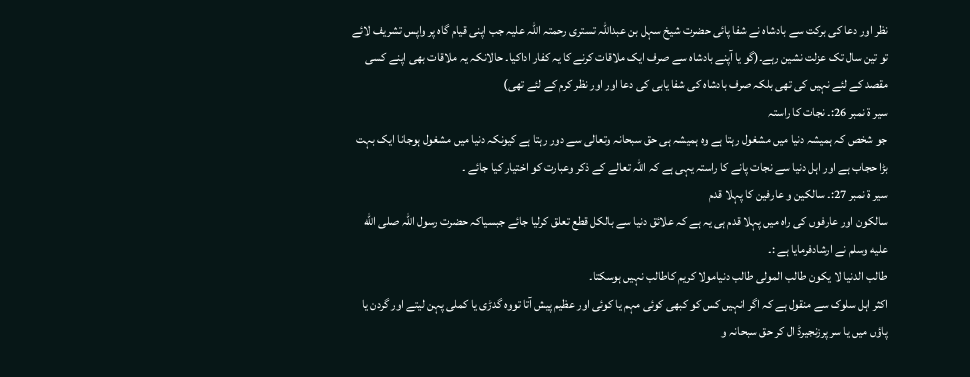نظر اور دعا کی برکت سے بادشاہ نے شفا پائی حضرت شیخ سہل بن عبداللہ تستری رحمتہ اللہ علیہ جب اپنی قیام گاہ پر واپس تشریف لائے تو تین سال تک عزلت نشین رہے۔(گو یا آپنے بادشاہ سے صرف ایک ملاقات کرنے کا یہ کفار اداکیا۔ حالانکہ یہ ملاقات بھی اپنے کسی مقصد کے لئے نہیں کی تھی بلکہ صرف بادشاہ کی شفا یابی کی دعا اور اور نظر کرم کے لئے تھی)
سیر ۃ نمبر 26:۔ نجات کا راستہ
جو شخص کہ ہمیشہ دنیا میں مشغول رہتا ہے وہ ہمیشہ ہی حق سبحانہ وتعالی سے دور رہتا ہے کیونکہ دنیا میں مشغول ہوجانا ایک بہت بڑا حجاب ہے اور اہل دنیا سے نجات پانے کا راستہ یہی ہے کہ اللہ تعالے کے ذکر وعبارت کو اختیار کیا جائے ۔
سیر ۃ نمبر 27:۔ سالکین و عارفین کا پہلا قدم
سالکون اور عارفوں کی راہ میں پہلا قدم ہی یہ ہے کہ علائق دنیا سے بالکل قطع تعلق کرلیا جائے جبسیاکہ حضرت رسول اللہ صلى الله عليه وسلم نے ارشادفرمایا ہے :۔
طالب الدنيا لا يكون طالب المولى طالب دنیامولا کریم کاطالب نہیں ہوسکتا۔
اکثر اہل سلوک سے منقول ہے کہ اگر انہیں کس کو کبھی کوئی مہم یا کوئی اور عظیم پیش آتا تووہ گدڑی یا کملی پہن لیتے اور گردن یا پاؤں میں یا سر پرزنجیرڈ ال کر حق سبحانہ و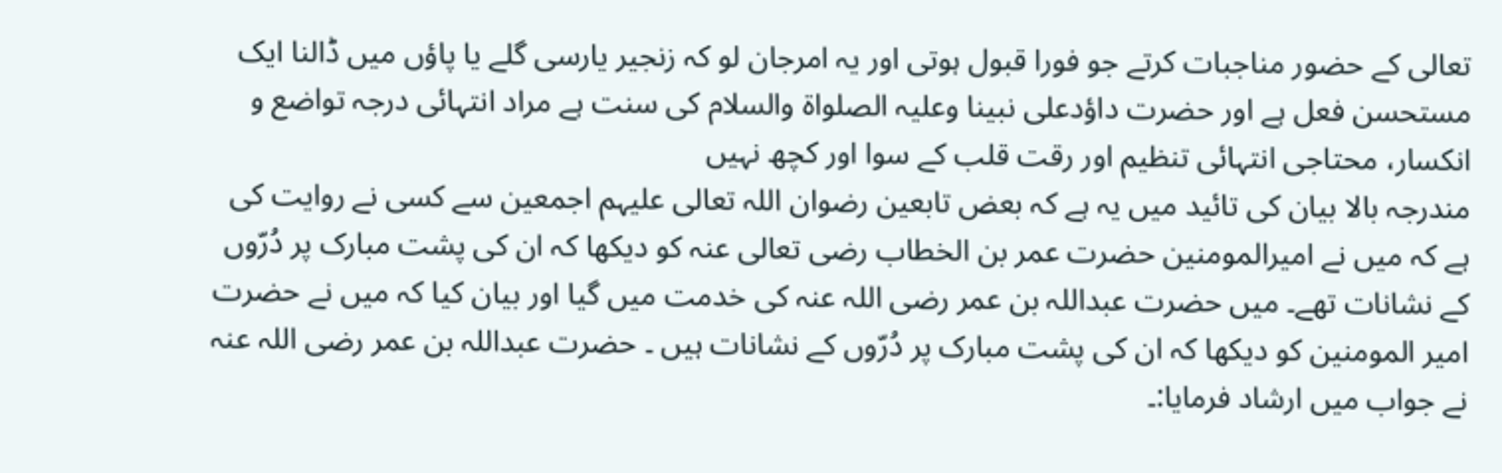تعالی کے حضور مناجبات کرتے جو فورا قبول ہوتی اور یہ امرجان لو کہ زنجیر یارسی گلے یا پاؤں میں ڈالنا ایک مستحسن فعل ہے اور حضرت داؤدعلی نبینا وعلیہ الصلواۃ والسلام کی سنت ہے مراد انتہائی درجہ تواضع و انکسار، محتاجی انتہائی تنظیم اور رقت قلب کے سوا اور کچھ نہیں
مندرجہ بالا بیان کی تائید میں یہ ہے کہ بعض تابعین رضوان اللہ تعالی علیہم اجمعین سے کسی نے روایت کی ہے کہ میں نے امیرالمومنین حضرت عمر بن الخطاب رضی تعالی عنہ کو دیکھا کہ ان کی پشت مبارک پر دُرّوں کے نشانات تھے۔ میں حضرت عبداللہ بن عمر رضی اللہ عنہ کی خدمت میں گیا اور بیان کیا کہ میں نے حضرت امیر المومنین کو دیکھا کہ ان کی پشت مبارک پر دُرّوں کے نشانات ہیں ۔ حضرت عبداللہ بن عمر رضی اللہ عنہ نے جواب میں ارشاد فرمایا:۔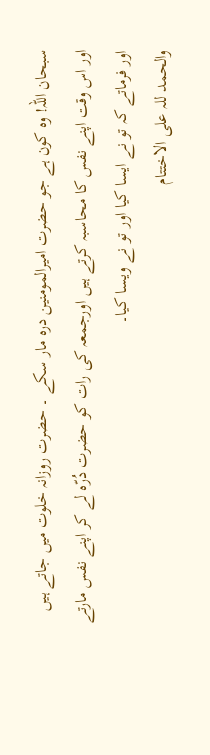سبحان اللہ! وہ کون ہے جو حضرت امیرالمومنین درہ مار سکے ۔ حضرت روزانہ خلوت میں جاتے ہیں اور اس وقت اپنے نفس کا محاسبہ کرتے ہیں اورجمعہ کی رات کو حضرت دُرّہ لے کر اپنے نفس مارتے اور فرماتے کہ تو نے ایسا کیا اور تو نے ویسا کیا۔
والحمد للہ على الاختتام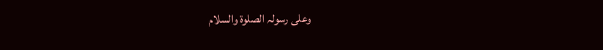وعلى رسولہ الصلوة والسلام